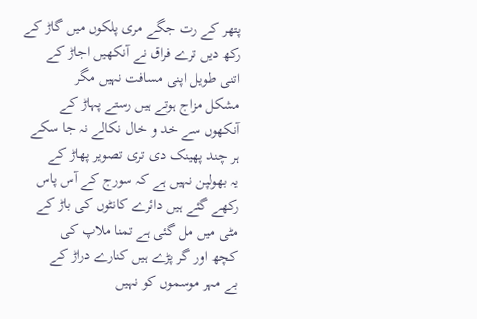پتھر کے رت جگے مری پلکوں میں گاڑ کے
رکھ دیں ترے فراق نے آنکھیں اجاڑ کے
اتنی طویل اپنی مسافت نہیں مگر
مشکل مزاج ہوتے ہیں رستے پہاڑ کے
آنکھوں سے خد و خال نکالے نہ جا سکے
ہر چند پھینک دی تری تصویر پھاڑ کے
یہ بھولپن نہیں ہے کہ سورج کے آس پاس
رکھے گئے ہیں دائرے کانٹوں کی باڑ کے
مٹی میں مل گئی ہے تمنا ملاپ کی
کچھ اور گر پڑے ہیں کنارے دراڑ کے
بے مہر موسموں کو نہیں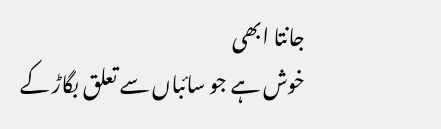جانتا ابھی
خوش ہے جو سائباں سے تعلق بگاڑ کے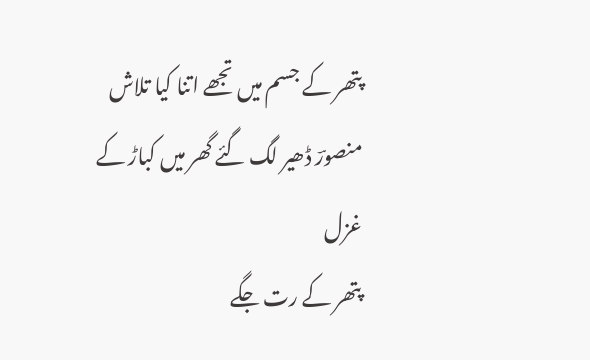پتھر کے جسم میں تجھے اتنا کیا تلاش
منصورؔ ڈھیر لگ گئے گھر میں کباڑ کے
غزل
پتھر کے رت جگے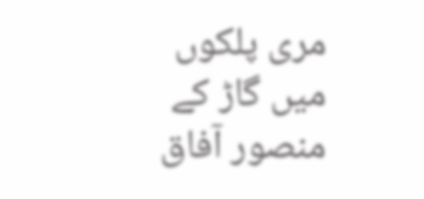مری پلکوں میں گاڑ کے
منصور آفاق